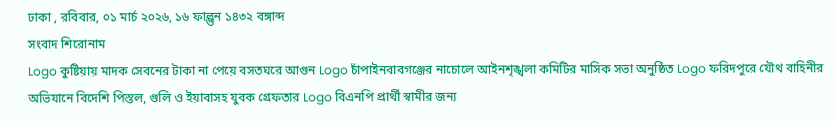ঢাকা , রবিবার, ০১ মার্চ ২০২৬, ১৬ ফাল্গুন ১৪৩২ বঙ্গাব্দ
সংবাদ শিরোনাম
Logo কুষ্টিয়ায় মাদক সেবনের টাকা না পেয়ে বসতঘরে আগুন Logo চাঁপাইনবাবগঞ্জের নাচোলে আইনশৃঙ্খলা কমিটির মাসিক সভা অনুষ্ঠিত Logo ফরিদপুরে যৌথ বাহিনীর অভিযানে বিদেশি পিস্তল, গুলি ও ইয়াবাসহ যুবক গ্রেফতার Logo বিএনপি প্রার্থী স্বামীর জন্য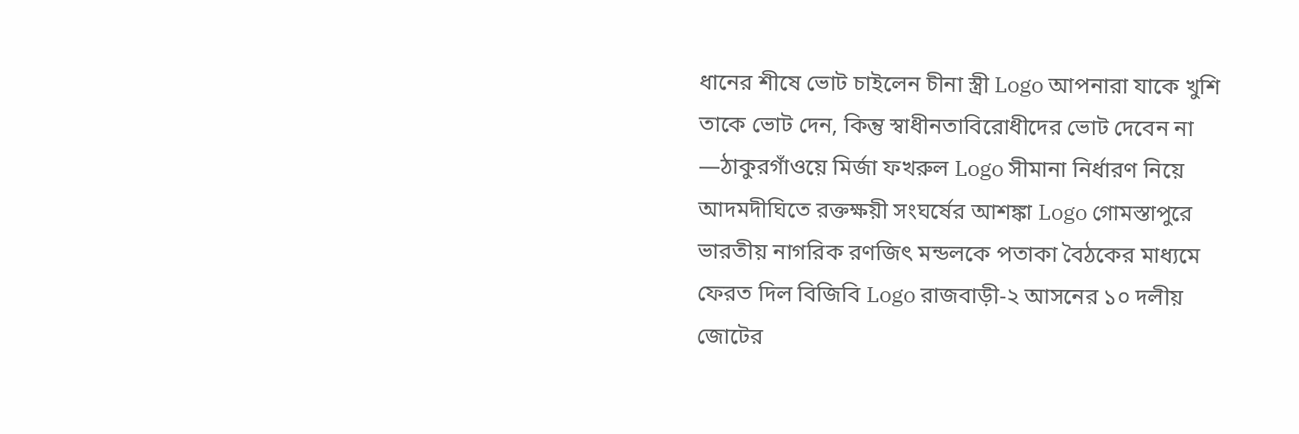ধানের শীষে ভোট চাইলেন চীনা স্ত্রী Logo আপনারা যাকে খুশি তাকে ভোট দেন, কিন্তু স্বাধীনতাবিরোধীদের ভোট দেবেন না —ঠাকুরগাঁওয়ে মির্জা ফখরুল Logo সীমানা নির্ধারণ নিয়ে আদমদীঘিতে রক্তক্ষয়ী সংঘর্ষের আশঙ্কা Logo গোমস্তাপুরে ভারতীয় নাগরিক রণজিৎ মন্ডলকে পতাকা বৈঠকের মাধ্যমে ফেরত দিল বিজিবি Logo রাজবাড়ী-২ আসনের ১০ দলীয় জোটের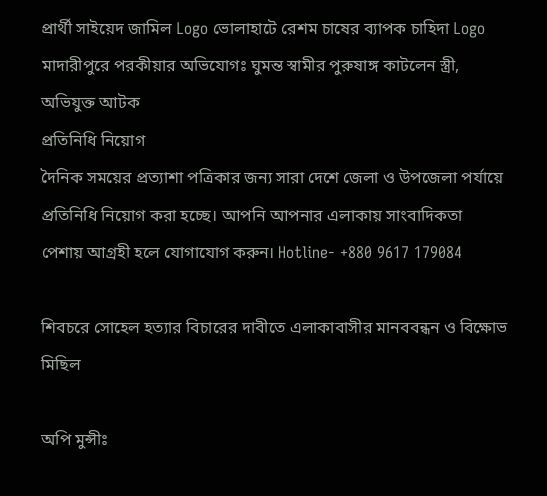প্রার্থী সাইয়েদ জামিল Logo ভোলাহাটে রেশম চাষের ব্যাপক চাহিদা Logo মাদারীপুরে পরকীয়ার অভিযোগঃ ঘুমন্ত স্বামীর পুরুষাঙ্গ কাটলেন স্ত্রী, অভিযুক্ত আটক
প্রতিনিধি নিয়োগ
দৈনিক সময়ের প্রত্যাশা পত্রিকার জন্য সারা দেশে জেলা ও উপজেলা পর্যায়ে প্রতিনিধি নিয়োগ করা হচ্ছে। আপনি আপনার এলাকায় সাংবাদিকতা পেশায় আগ্রহী হলে যোগাযোগ করুন। Hotline- +880 9617 179084

শিবচরে সোহেল হত্যার বিচারের দাবীতে এলাকাবাসীর মানববন্ধন ও বিক্ষোভ মিছিল

অপি মুন্সীঃ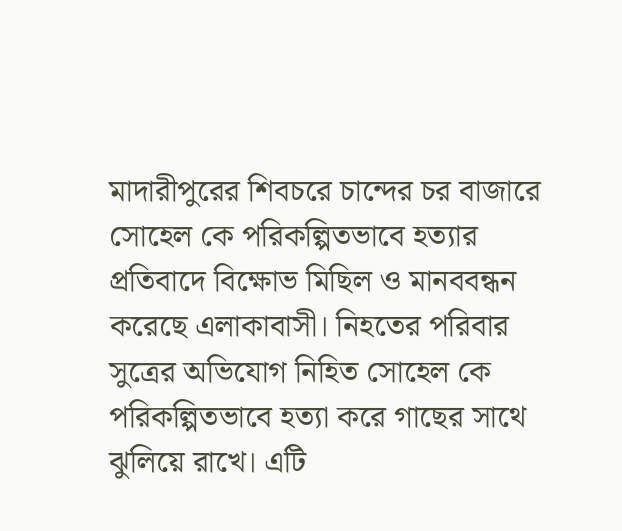মাদারীপুরের শিবচরে চান্দের চর বাজারে সোহেল কে পরিকল্পিতভাবে হত্যার প্রতিবাদে বিক্ষোভ মিছিল ও মানববন্ধন করেছে এলাকাবাসী। নিহতের পরিবার সুত্রের অভিযোগ নিহিত সোহেল কে পরিকল্পিতভাবে হত্যা করে গাছের সাথে ঝুলিয়ে রাখে। এটি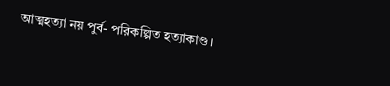আত্মহত্যা নয় পুর্ব- পরিকল্পিত হত্যাকাণ্ড।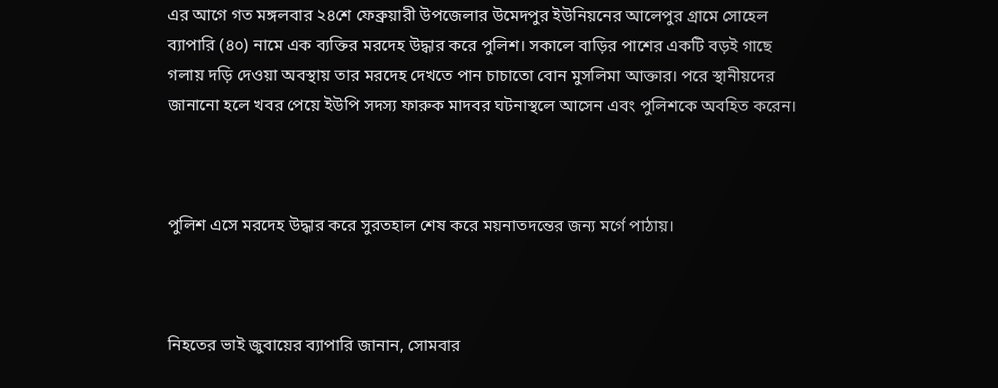এর আগে গত মঙ্গলবার ২৪শে ফেব্রুয়ারী উপজেলার উমেদপুর ইউনিয়নের আলেপুর গ্রামে সোহেল ব্যাপারি (৪০) নামে এক ব্যক্তির মরদেহ উদ্ধার করে পুলিশ। সকালে বাড়ির পাশের একটি বড়ই গাছে গলায় দড়ি দেওয়া অবস্থায় তার মরদেহ দেখতে পান চাচাতো বোন মুসলিমা আক্তার। পরে স্থানীয়দের জানানো হলে খবর পেয়ে ইউপি সদস্য ফারুক মাদবর ঘটনাস্থলে আসেন এবং পুলিশকে অবহিত করেন।



পুলিশ এসে মরদেহ উদ্ধার করে সুরতহাল শেষ করে ময়নাতদন্তের জন্য মর্গে পাঠায়।



নিহতের ভাই জুবায়ের ব্যাপারি জানান, সোমবার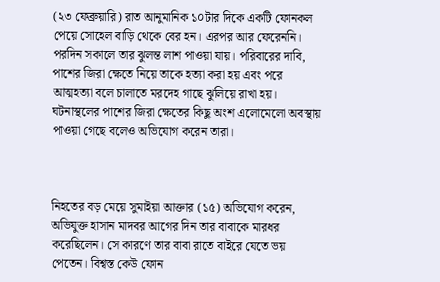(২৩ ফেব্রুয়ারি) রাত আনুমানিক ১০টার দিকে একটি ফোনকল পেয়ে সোহেল বাড়ি থেকে বের হন। এরপর আর ফেরেননি। পরদিন সকালে তার ঝুলন্ত লাশ পাওয়া যায়। পরিবারের দাবি, পাশের জিরা ক্ষেতে নিয়ে তাকে হত্যা করা হয় এবং পরে আত্মহত্যা বলে চালাতে মরদেহ গাছে ঝুলিয়ে রাখা হয়। ঘটনাস্থলের পাশের জিরা ক্ষেতের কিছু অংশ এলোমেলো অবস্থায় পাওয়া গেছে বলেও অভিযোগ করেন তারা।



নিহতের বড় মেয়ে সুমাইয়া আক্তার (১৫) অভিযোগ করেন, অভিযুক্ত হাসান মাদবর আগের দিন তার বাবাকে মারধর করেছিলেন। সে কারণে তার বাবা রাতে বাইরে যেতে ভয় পেতেন। বিশ্বস্ত কেউ ফোন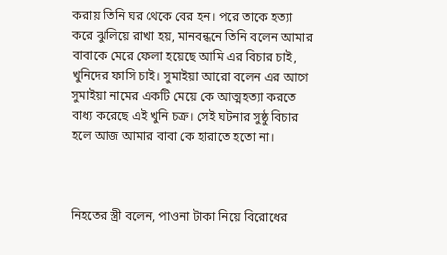করায় তিনি ঘর থেকে বের হন। পরে তাকে হত্যা করে ঝুলিয়ে রাখা হয়, মানবন্ধনে তিনি বলেন আমার বাবাকে মেরে ফেলা হয়েছে আমি এর বিচার চাই, খুনিদের ফাসি চাই। সুমাইয়া আরো বলেন এর আগে সুমাইয়া নামের একটি মেয়ে কে আত্মহত্যা করতে বাধ্য করেছে এই খুনি চক্র। সেই ঘটনার সুষ্ঠু বিচার হলে আজ আমার বাবা কে হারাতে হতো না।



নিহতের স্ত্রী বলেন, পাওনা টাকা নিয়ে বিরোধের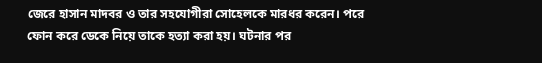জেরে হাসান মাদবর ও তার সহযোগীরা সোহেলকে মারধর করেন। পরে ফোন করে ডেকে নিয়ে তাকে হত্যা করা হয়। ঘটনার পর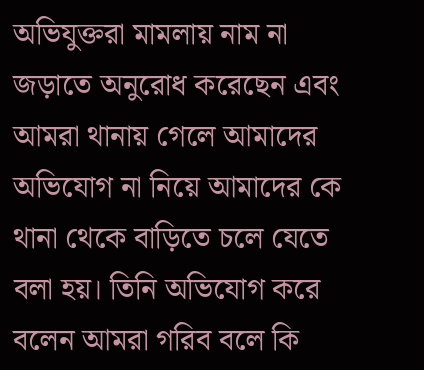অভিযুক্তরা মামলায় নাম না জড়াতে অনুরোধ করেছেন এবং আমরা থানায় গেলে আমাদের অভিযোগ না নিয়ে আমাদের কে থানা থেকে বাড়িতে চলে যেতে বলা হয়। তিনি অভিযোগ করে বলেন আমরা গরিব বলে কি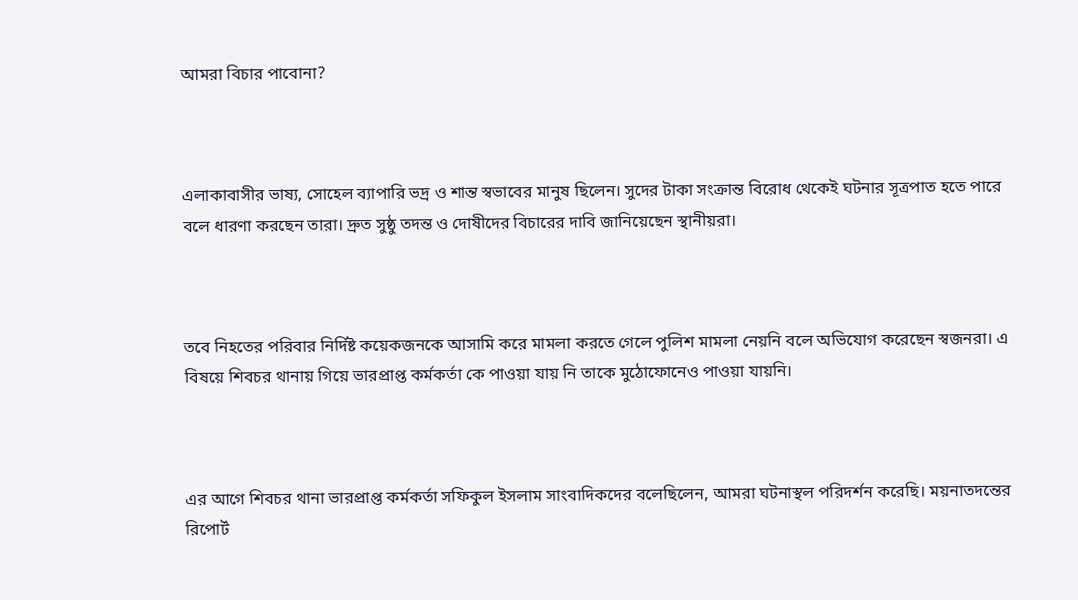আমরা বিচার পাবোনা?



এলাকাবাসীর ভাষ্য, সোহেল ব্যাপারি ভদ্র ও শান্ত স্বভাবের মানুষ ছিলেন। সুদের টাকা সংক্রান্ত বিরোধ থেকেই ঘটনার সূত্রপাত হতে পারে বলে ধারণা করছেন তারা। দ্রুত সুষ্ঠু তদন্ত ও দোষীদের বিচারের দাবি জানিয়েছেন স্থানীয়রা।



তবে নিহতের পরিবার নির্দিষ্ট কয়েকজনকে আসামি করে মামলা করতে গেলে পুলিশ মামলা নেয়নি বলে অভিযোগ করেছেন স্বজনরা। এ বিষয়ে শিবচর থানায় গিয়ে ভারপ্রাপ্ত কর্মকর্তা কে পাওয়া যায় নি তাকে মুঠোফোনেও পাওয়া যায়নি।



এর আগে শিবচর থানা ভারপ্রাপ্ত কর্মকর্তা সফিকুল ইসলাম সাংবাদিকদের বলেছিলেন, আমরা ঘটনাস্থল পরিদর্শন করেছি। ময়নাতদন্তের রিপোর্ট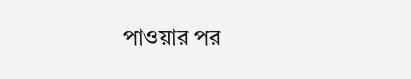পাওয়ার পর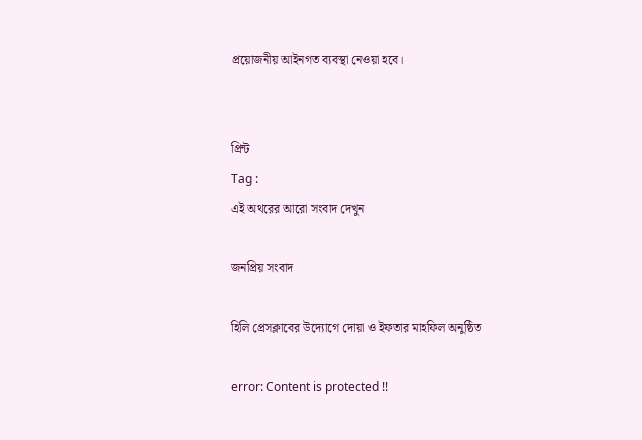প্রয়োজনীয় আইনগত ব্যবস্থা নেওয়া হবে।


প্রিন্ট
Tag :
এই অথরের আরো সংবাদ দেখুন

জনপ্রিয় সংবাদ

হিলি প্রেসক্লাবের উদ্যোগে দোয়া ও ইফতার মাহফিল অনুষ্ঠিত

error: Content is protected !!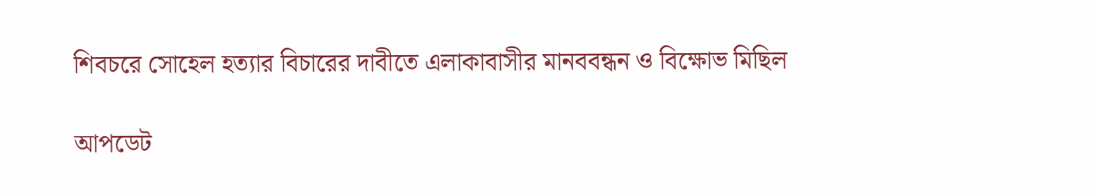শিবচরে সোহেল হত্যার বিচারের দাবীতে এলাকাবাসীর মানববন্ধন ও বিক্ষোভ মিছিল

আপডেট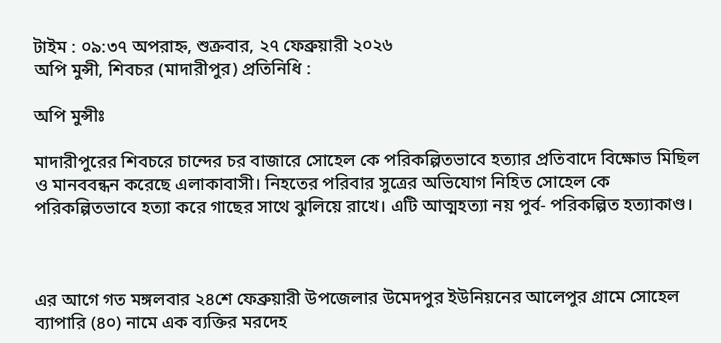টাইম : ০৯:৩৭ অপরাহ্ন, শুক্রবার, ২৭ ফেব্রুয়ারী ২০২৬
অপি মুন্সী, শিবচর (মাদারীপুর) প্রতিনিধি :

অপি মুন্সীঃ

মাদারীপুরের শিবচরে চান্দের চর বাজারে সোহেল কে পরিকল্পিতভাবে হত্যার প্রতিবাদে বিক্ষোভ মিছিল ও মানববন্ধন করেছে এলাকাবাসী। নিহতের পরিবার সুত্রের অভিযোগ নিহিত সোহেল কে পরিকল্পিতভাবে হত্যা করে গাছের সাথে ঝুলিয়ে রাখে। এটি আত্মহত্যা নয় পুর্ব- পরিকল্পিত হত্যাকাণ্ড।



এর আগে গত মঙ্গলবার ২৪শে ফেব্রুয়ারী উপজেলার উমেদপুর ইউনিয়নের আলেপুর গ্রামে সোহেল ব্যাপারি (৪০) নামে এক ব্যক্তির মরদেহ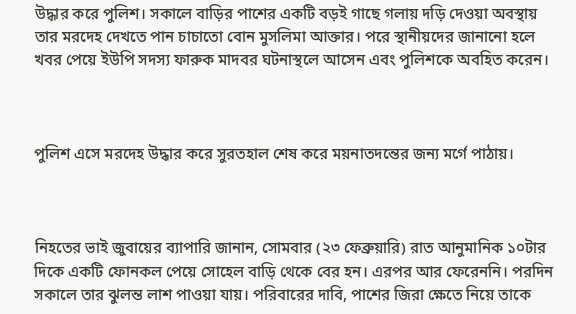উদ্ধার করে পুলিশ। সকালে বাড়ির পাশের একটি বড়ই গাছে গলায় দড়ি দেওয়া অবস্থায় তার মরদেহ দেখতে পান চাচাতো বোন মুসলিমা আক্তার। পরে স্থানীয়দের জানানো হলে খবর পেয়ে ইউপি সদস্য ফারুক মাদবর ঘটনাস্থলে আসেন এবং পুলিশকে অবহিত করেন।



পুলিশ এসে মরদেহ উদ্ধার করে সুরতহাল শেষ করে ময়নাতদন্তের জন্য মর্গে পাঠায়।



নিহতের ভাই জুবায়ের ব্যাপারি জানান, সোমবার (২৩ ফেব্রুয়ারি) রাত আনুমানিক ১০টার দিকে একটি ফোনকল পেয়ে সোহেল বাড়ি থেকে বের হন। এরপর আর ফেরেননি। পরদিন সকালে তার ঝুলন্ত লাশ পাওয়া যায়। পরিবারের দাবি, পাশের জিরা ক্ষেতে নিয়ে তাকে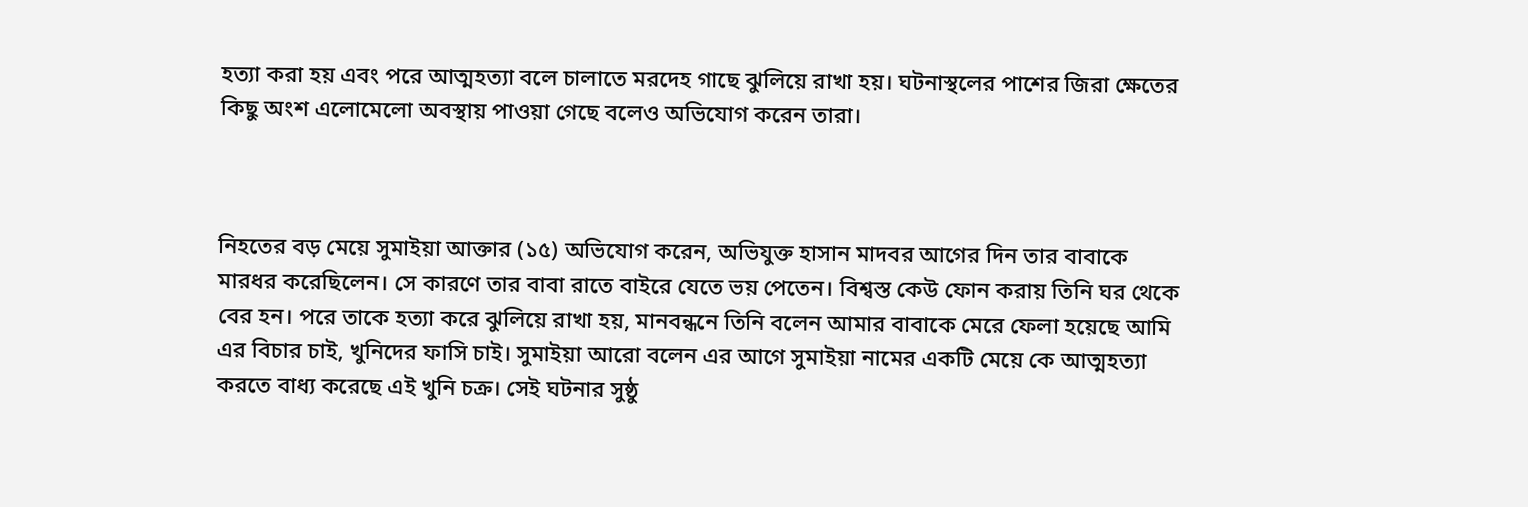হত্যা করা হয় এবং পরে আত্মহত্যা বলে চালাতে মরদেহ গাছে ঝুলিয়ে রাখা হয়। ঘটনাস্থলের পাশের জিরা ক্ষেতের কিছু অংশ এলোমেলো অবস্থায় পাওয়া গেছে বলেও অভিযোগ করেন তারা।



নিহতের বড় মেয়ে সুমাইয়া আক্তার (১৫) অভিযোগ করেন, অভিযুক্ত হাসান মাদবর আগের দিন তার বাবাকে মারধর করেছিলেন। সে কারণে তার বাবা রাতে বাইরে যেতে ভয় পেতেন। বিশ্বস্ত কেউ ফোন করায় তিনি ঘর থেকে বের হন। পরে তাকে হত্যা করে ঝুলিয়ে রাখা হয়, মানবন্ধনে তিনি বলেন আমার বাবাকে মেরে ফেলা হয়েছে আমি এর বিচার চাই, খুনিদের ফাসি চাই। সুমাইয়া আরো বলেন এর আগে সুমাইয়া নামের একটি মেয়ে কে আত্মহত্যা করতে বাধ্য করেছে এই খুনি চক্র। সেই ঘটনার সুষ্ঠু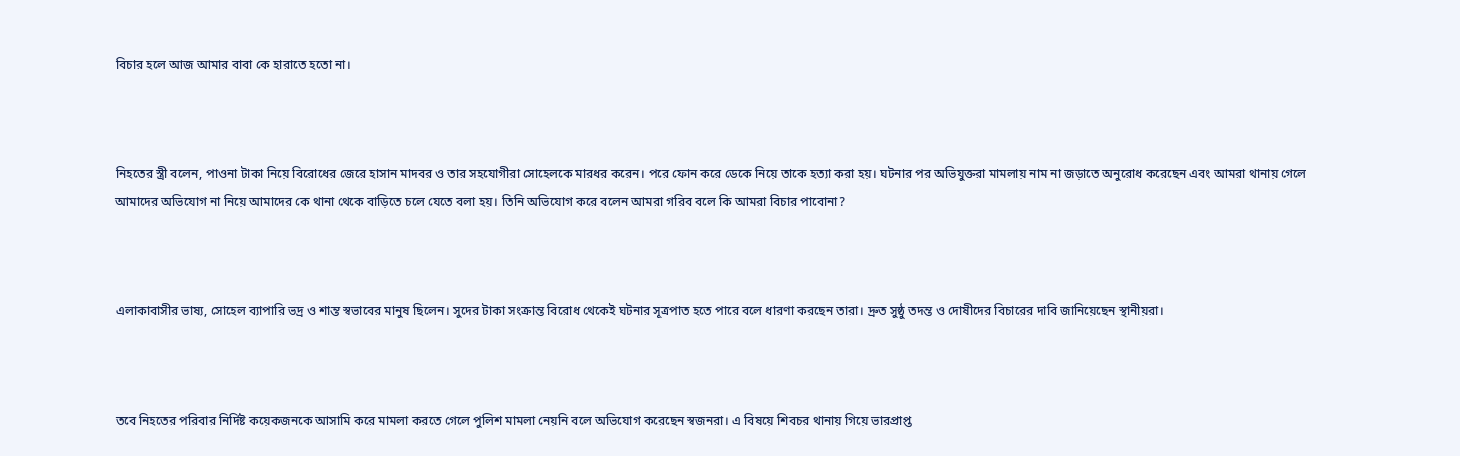বিচার হলে আজ আমার বাবা কে হারাতে হতো না।



নিহতের স্ত্রী বলেন, পাওনা টাকা নিয়ে বিরোধের জেরে হাসান মাদবর ও তার সহযোগীরা সোহেলকে মারধর করেন। পরে ফোন করে ডেকে নিয়ে তাকে হত্যা করা হয়। ঘটনার পর অভিযুক্তরা মামলায় নাম না জড়াতে অনুরোধ করেছেন এবং আমরা থানায় গেলে আমাদের অভিযোগ না নিয়ে আমাদের কে থানা থেকে বাড়িতে চলে যেতে বলা হয়। তিনি অভিযোগ করে বলেন আমরা গরিব বলে কি আমরা বিচার পাবোনা?



এলাকাবাসীর ভাষ্য, সোহেল ব্যাপারি ভদ্র ও শান্ত স্বভাবের মানুষ ছিলেন। সুদের টাকা সংক্রান্ত বিরোধ থেকেই ঘটনার সূত্রপাত হতে পারে বলে ধারণা করছেন তারা। দ্রুত সুষ্ঠু তদন্ত ও দোষীদের বিচারের দাবি জানিয়েছেন স্থানীয়রা।



তবে নিহতের পরিবার নির্দিষ্ট কয়েকজনকে আসামি করে মামলা করতে গেলে পুলিশ মামলা নেয়নি বলে অভিযোগ করেছেন স্বজনরা। এ বিষয়ে শিবচর থানায় গিয়ে ভারপ্রাপ্ত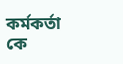কর্মকর্তা কে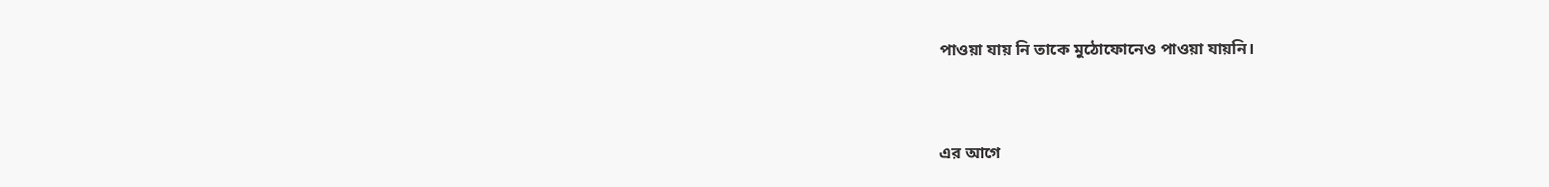পাওয়া যায় নি তাকে মুঠোফোনেও পাওয়া যায়নি।



এর আগে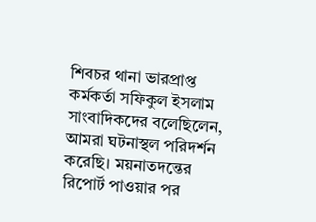শিবচর থানা ভারপ্রাপ্ত কর্মকর্তা সফিকুল ইসলাম সাংবাদিকদের বলেছিলেন, আমরা ঘটনাস্থল পরিদর্শন করেছি। ময়নাতদন্তের রিপোর্ট পাওয়ার পর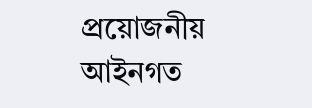প্রয়োজনীয় আইনগত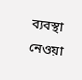ব্যবস্থা নেওয়া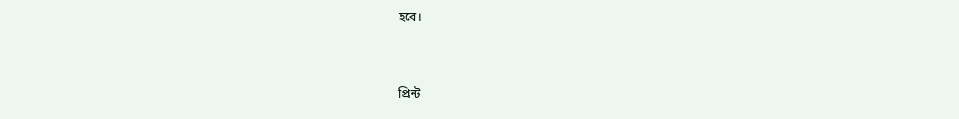হবে।


প্রিন্ট